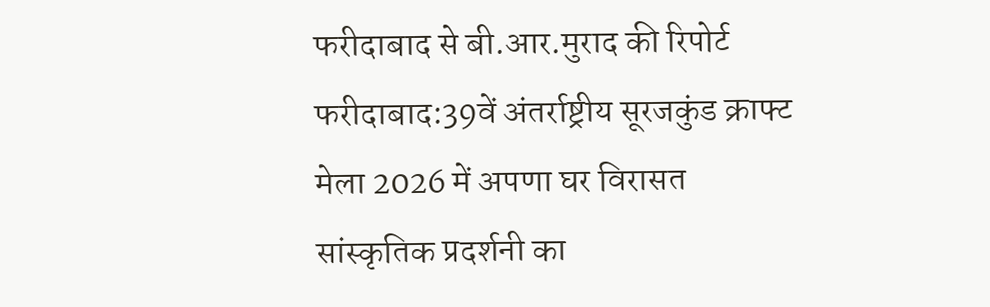फरीदाबाद से बी.आर.मुराद की रिपोर्ट
फरीदाबाद:39वें अंतर्राष्ट्रीय सूरजकुंड क्राफ्ट मेला 2026 में अपणा घर विरासत सांस्कृतिक प्रदर्शनी का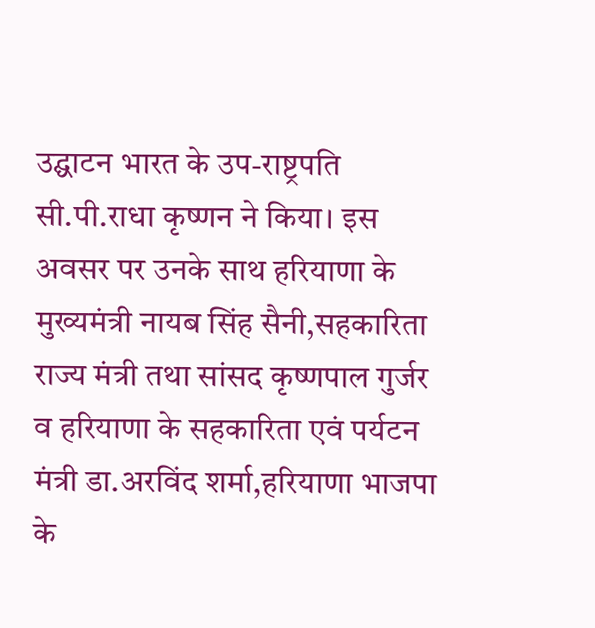उद्घाटन भारत के उप-राष्ट्रपति सी.पी.राधा कृष्णन ने किया। इस अवसर पर उनके साथ हरियाणा के मुख्यमंत्री नायब सिंह सैनी,सहकारिता राज्य मंत्री तथा सांसद कृष्णपाल गुर्जर व हरियाणा के सहकारिता एवं पर्यटन मंत्री डा.अरविंद शर्मा,हरियाणा भाजपा के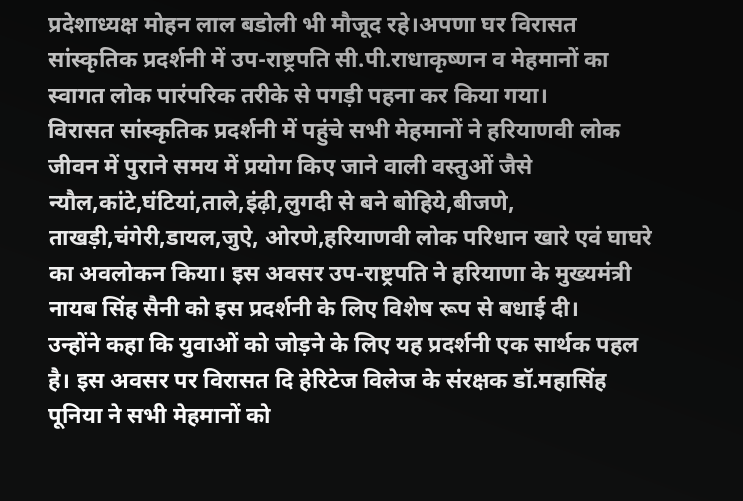प्रदेशाध्यक्ष मोहन लाल बडोली भी मौजूद रहे।अपणा घर विरासत सांस्कृतिक प्रदर्शनी में उप-राष्ट्रपति सी.पी.राधाकृष्णन व मेहमानों का स्वागत लोक पारंपरिक तरीके से पगड़ी पहना कर किया गया।
विरासत सांस्कृतिक प्रदर्शनी में पहुंचे सभी मेहमानों ने हरियाणवी लोक जीवन में पुराने समय में प्रयोग किए जाने वाली वस्तुओं जैसे न्यौल,कांटे,घंटियां,ताले,इंढ़ी,लुगदी से बने बोहिये,बीजणे, ताखड़ी,चंगेरी,डायल,जुऐ, ओरणे,हरियाणवी लोक परिधान खारे एवं घाघरे का अवलोकन किया। इस अवसर उप-राष्ट्रपति ने हरियाणा के मुख्यमंत्री नायब सिंह सैनी को इस प्रदर्शनी के लिए विशेष रूप से बधाई दी।
उन्होंने कहा कि युवाओं को जोड़ने के लिए यह प्रदर्शनी एक सार्थक पहल है। इस अवसर पर विरासत दि हेरिटेज विलेज के संरक्षक डॉ.महासिंह पूनिया ने सभी मेहमानों को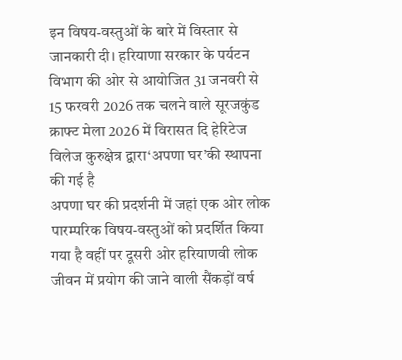इन विषय-वस्तुओं के बारे में विस्तार से जानकारी दी। हरियाणा सरकार के पर्यटन विभाग की ओर से आयोजित 31 जनवरी से 15 फरवरी 2026 तक चलने वाले सूरजकुंड क्राफ्ट मेला 2026 में विरासत दि हेरिटेज विलेज कुरुक्षेत्र द्वारा‘अपणा घर’की स्थापना की गई है
अपणा घर की प्रदर्शनी में जहां एक ओर लोक पारम्परिक विषय-वस्तुओं को प्रदर्शित किया गया है वहीं पर दूसरी ओर हरियाणवी लोक जीवन में प्रयोग की जाने वाली सैंकड़ों वर्ष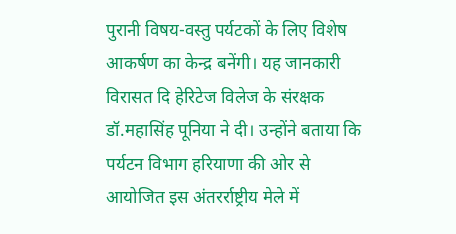पुरानी विषय-वस्तु पर्यटकों के लिए विशेष आकर्षण का केन्द्र बनेंगी। यह जानकारी विरासत दि हेरिटेज विलेज के संरक्षक डॉ.महासिंह पूनिया ने दी। उन्होंने बताया कि पर्यटन विभाग हरियाणा की ओर से आयोजित इस अंतरर्राष्ट्रीय मेले में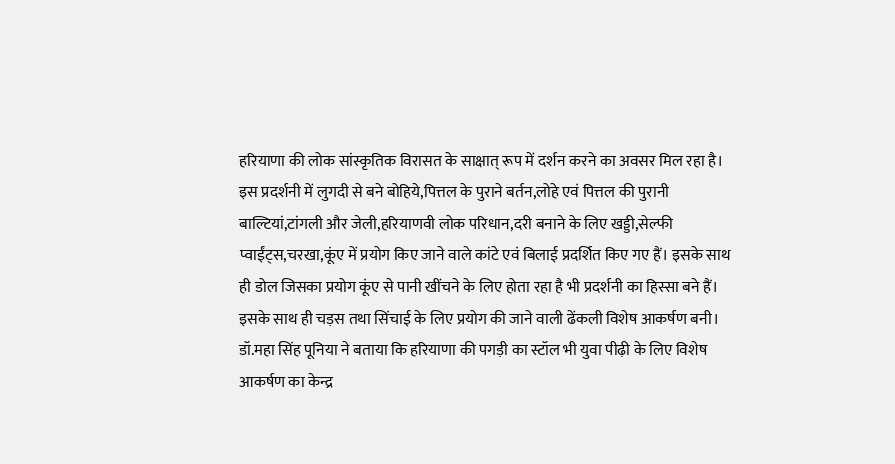हरियाणा की लोक सांस्कृतिक विरासत के साक्षात् रूप में दर्शन करने का अवसर मिल रहा है।
इस प्रदर्शनी में लुगदी से बने बोहिये,पित्तल के पुराने बर्तन,लोहे एवं पित्तल की पुरानी बाल्टियां,टांगली और जेली,हरियाणवी लोक परिधान,दरी बनाने के लिए खड्डी,सेल्फी प्वाईंट्स,चरखा,कूंए में प्रयोग किए जाने वाले कांटे एवं बिलाई प्रदर्शित किए गए हैं। इसके साथ ही डोल जिसका प्रयोग कूंए से पानी खींचने के लिए होता रहा है भी प्रदर्शनी का हिस्सा बने हैं। इसके साथ ही चड़स तथा सिंचाई के लिए प्रयोग की जाने वाली ढेंकली विशेष आकर्षण बनी।
डॉ.महा सिंह पूनिया ने बताया कि हरियाणा की पगड़ी का स्टॉल भी युवा पीढ़ी के लिए विशेष आकर्षण का केन्द्र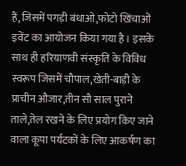हैं,जिसमें पगड़ी बंधाओ,फोटो खिंचाओं इवेंट का आयोजन किया गया है। इसके साथ ही हरियाणवी संस्कृति के विविध स्वरूप जिसमें चौपाल,खेती-बाड़ी के प्राचीन औजार,तीन सौ साल पुराने ताले,तेल रखने के लिए प्रयोग किए जाने वाला कूपा पर्यटकों के लिए आकर्षण का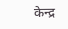केन्द्र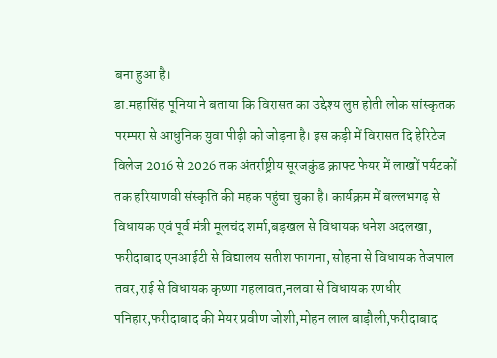बना हुआ है।
डा.महासिंह पूनिया ने बताया कि विरासत का उद्देश्य लुप्त होती लोक सांस्कृतक परम्परा से आधुनिक युवा पीढ़ी को जोड़ना है। इस कड़ी में विरासत दि हेरिटेज विलेज 2016 से 2026 तक अंतर्राष्ट्रीय सूरजकुंड क्राफ्ट फेयर में लाखों पर्यटकों तक हरियाणवी संस्कृति की महक पहुंचा चुका है। कार्यक्रम में बल्लभगढ़ से विधायक एवं पूर्व मंत्री मूलचंद शर्मा,बड़खल से विधायक धनेश अदलखा, फरीदाबाद एनआईटी से विद्यालय सतीश फागना, सोहना से विधायक तेजपाल तवर,राई से विधायक कृष्णा गहलावत,नलवा से विधायक रणधीर पनिहार,फरीदाबाद की मेयर प्रवीण जोशी,मोहन लाल बाड़ौली,फरीदाबाद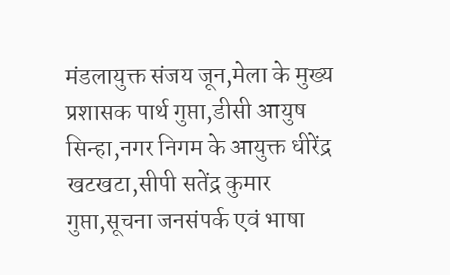मंडलायुक्त संजय जून,मेला के मुख्य प्रशासक पार्थ गुप्ता,डीसी आयुष सिन्हा,नगर निगम के आयुक्त धीरेंद्र खटखटा,सीपी सतेंद्र कुमार गुप्ता,सूचना जनसंपर्क एवं भाषा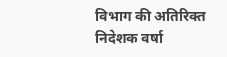विभाग की अतिरिक्त निदेशक वर्षा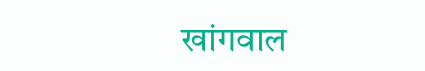खांगवाल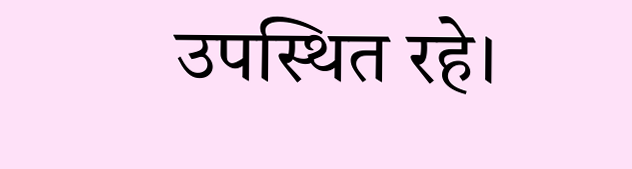उपस्थित रहे।